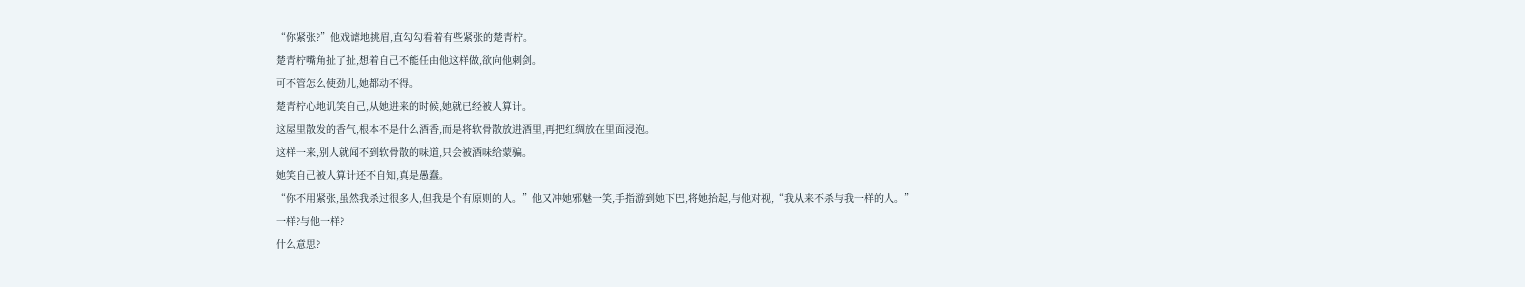“你紧张?”他戏谑地挑眉,直勾勾看着有些紧张的楚青柠。
楚青柠嘴角扯了扯,想着自己不能任由他这样做,欲向他刺剑。
可不管怎么使劲儿,她都动不得。
楚青柠心地讥笑自己,从她进来的时候,她就已经被人算计。
这屋里散发的香气,根本不是什么酒香,而是将软骨散放进酒里,再把红绸放在里面浸泡。
这样一来,别人就闻不到软骨散的味道,只会被酒味给蒙骗。
她笑自己被人算计还不自知,真是愚蠢。
“你不用紧张,虽然我杀过很多人,但我是个有原则的人。”他又冲她邪魅一笑,手指游到她下巴,将她抬起,与他对视,“我从来不杀与我一样的人。”
一样?与他一样?
什么意思?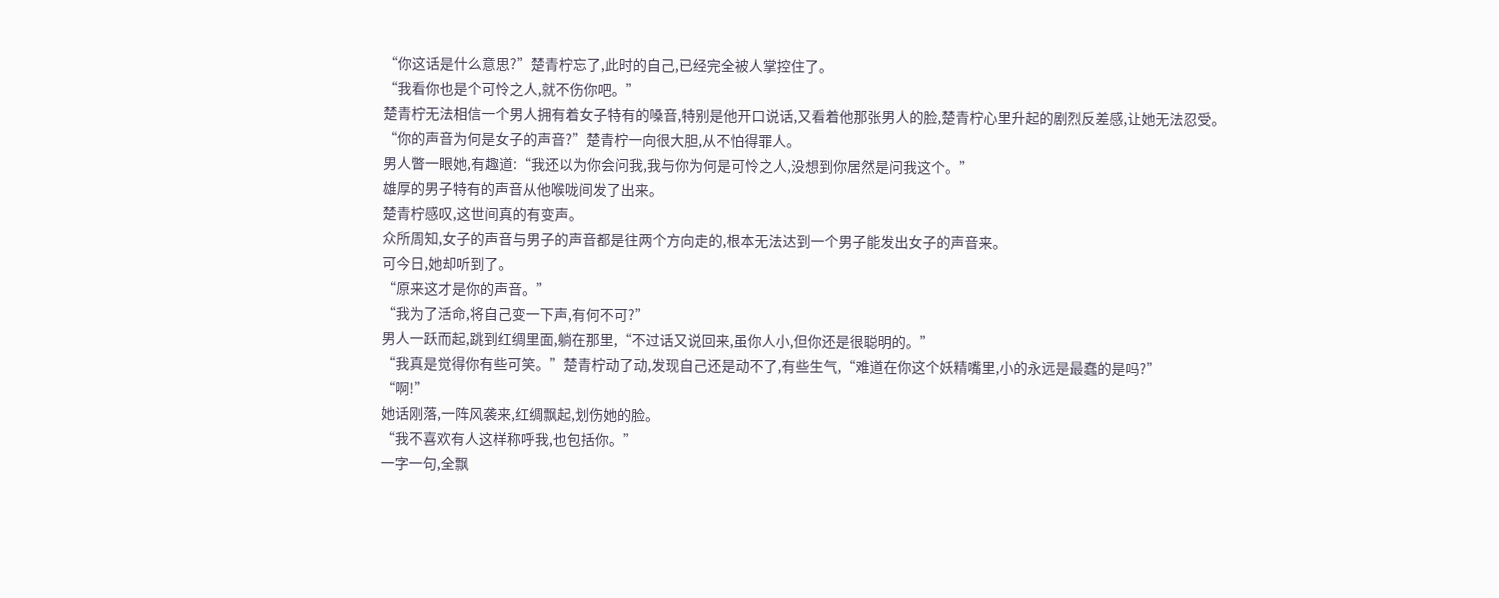“你这话是什么意思?”楚青柠忘了,此时的自己,已经完全被人掌控住了。
“我看你也是个可怜之人,就不伤你吧。”
楚青柠无法相信一个男人拥有着女子特有的嗓音,特别是他开口说话,又看着他那张男人的脸,楚青柠心里升起的剧烈反差感,让她无法忍受。
“你的声音为何是女子的声音?”楚青柠一向很大胆,从不怕得罪人。
男人瞥一眼她,有趣道:“我还以为你会问我,我与你为何是可怜之人,没想到你居然是问我这个。”
雄厚的男子特有的声音从他喉咙间发了出来。
楚青柠感叹,这世间真的有变声。
众所周知,女子的声音与男子的声音都是往两个方向走的,根本无法达到一个男子能发出女子的声音来。
可今日,她却听到了。
“原来这才是你的声音。”
“我为了活命,将自己变一下声,有何不可?”
男人一跃而起,跳到红绸里面,躺在那里,“不过话又说回来,虽你人小,但你还是很聪明的。”
“我真是觉得你有些可笑。”楚青柠动了动,发现自己还是动不了,有些生气,“难道在你这个妖精嘴里,小的永远是最蠢的是吗?”
“啊!”
她话刚落,一阵风袭来,红绸飘起,划伤她的脸。
“我不喜欢有人这样称呼我,也包括你。”
一字一句,全飘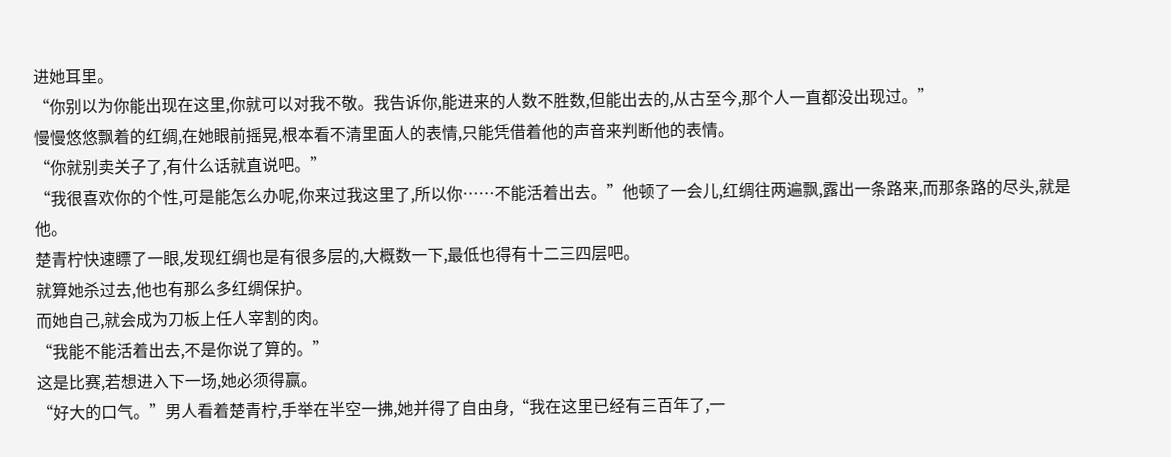进她耳里。
“你别以为你能出现在这里,你就可以对我不敬。我告诉你,能进来的人数不胜数,但能出去的,从古至今,那个人一直都没出现过。”
慢慢悠悠飘着的红绸,在她眼前摇晃,根本看不清里面人的表情,只能凭借着他的声音来判断他的表情。
“你就别卖关子了,有什么话就直说吧。”
“我很喜欢你的个性,可是能怎么办呢,你来过我这里了,所以你……不能活着出去。”他顿了一会儿,红绸往两遍飘,露出一条路来,而那条路的尽头,就是他。
楚青柠快速瞟了一眼,发现红绸也是有很多层的,大概数一下,最低也得有十二三四层吧。
就算她杀过去,他也有那么多红绸保护。
而她自己,就会成为刀板上任人宰割的肉。
“我能不能活着出去,不是你说了算的。”
这是比赛,若想进入下一场,她必须得赢。
“好大的口气。”男人看着楚青柠,手举在半空一拂,她并得了自由身,“我在这里已经有三百年了,一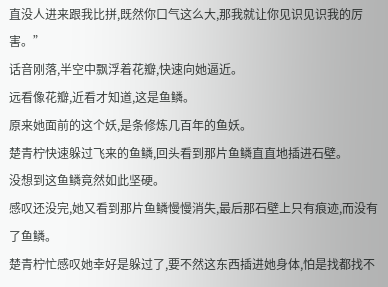直没人进来跟我比拼,既然你口气这么大,那我就让你见识见识我的厉害。”
话音刚落,半空中飘浮着花瓣,快速向她逼近。
远看像花瓣,近看才知道,这是鱼鳞。
原来她面前的这个妖,是条修炼几百年的鱼妖。
楚青柠快速躲过飞来的鱼鳞,回头看到那片鱼鳞直直地插进石壁。
没想到这鱼鳞竟然如此坚硬。
感叹还没完,她又看到那片鱼鳞慢慢消失,最后那石壁上只有痕迹,而没有了鱼鳞。
楚青柠忙感叹她幸好是躲过了,要不然这东西插进她身体,怕是找都找不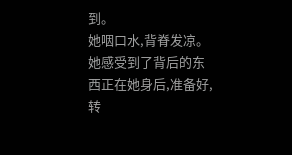到。
她咽口水,背脊发凉。
她感受到了背后的东西正在她身后,准备好,转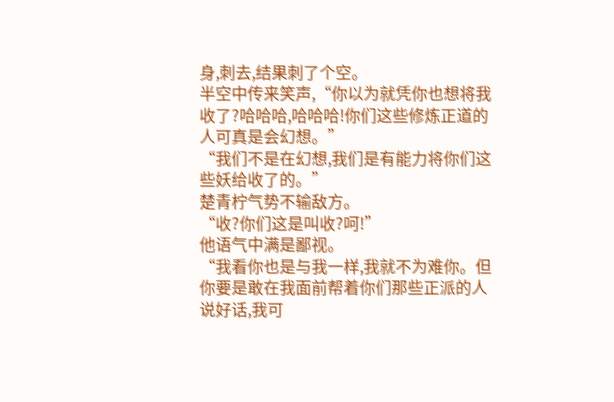身,刺去,结果刺了个空。
半空中传来笑声,“你以为就凭你也想将我收了?哈哈哈,哈哈哈!你们这些修炼正道的人可真是会幻想。”
“我们不是在幻想,我们是有能力将你们这些妖给收了的。”
楚青柠气势不输敌方。
“收?你们这是叫收?呵!”
他语气中满是鄙视。
“我看你也是与我一样,我就不为难你。但你要是敢在我面前帮着你们那些正派的人说好话,我可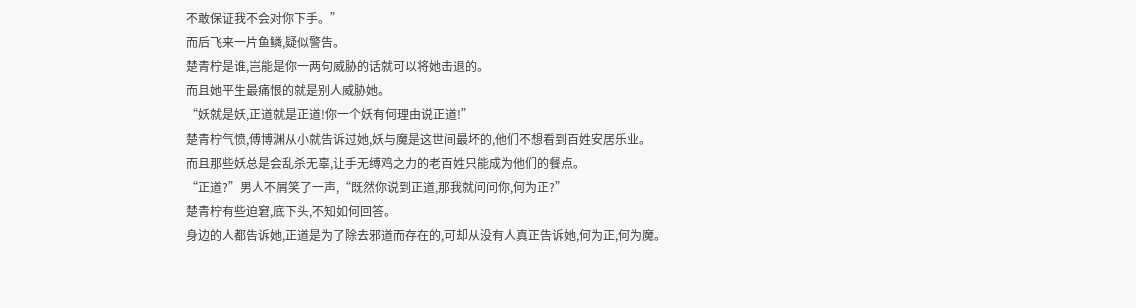不敢保证我不会对你下手。”
而后飞来一片鱼鳞,疑似警告。
楚青柠是谁,岂能是你一两句威胁的话就可以将她击退的。
而且她平生最痛恨的就是别人威胁她。
“妖就是妖,正道就是正道!你一个妖有何理由说正道!”
楚青柠气愤,傅博渊从小就告诉过她,妖与魔是这世间最坏的,他们不想看到百姓安居乐业。
而且那些妖总是会乱杀无辜,让手无缚鸡之力的老百姓只能成为他们的餐点。
“正道?”男人不屑笑了一声,“既然你说到正道,那我就问问你,何为正?”
楚青柠有些迫窘,底下头,不知如何回答。
身边的人都告诉她,正道是为了除去邪道而存在的,可却从没有人真正告诉她,何为正,何为魔。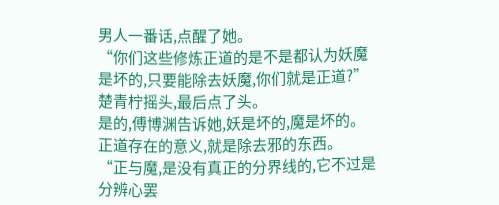男人一番话,点醒了她。
“你们这些修炼正道的是不是都认为妖魔是坏的,只要能除去妖魔,你们就是正道?”
楚青柠摇头,最后点了头。
是的,傅博渊告诉她,妖是坏的,魔是坏的。正道存在的意义,就是除去邪的东西。
“正与魔,是没有真正的分界线的,它不过是分辨心罢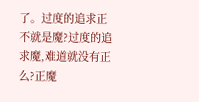了。过度的追求正不就是魔?过度的追求魔,难道就没有正么?正魔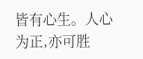皆有心生。人心为正,亦可胜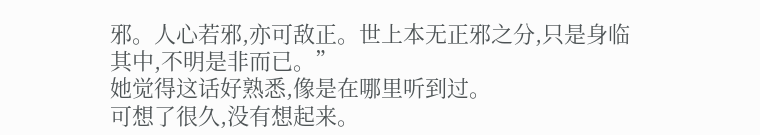邪。人心若邪,亦可敌正。世上本无正邪之分,只是身临其中,不明是非而已。”
她觉得这话好熟悉,像是在哪里听到过。
可想了很久,没有想起来。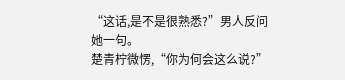“这话,是不是很熟悉?”男人反问她一句。
楚青柠微愣,“你为何会这么说?”